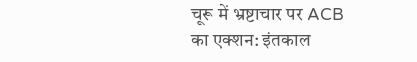चूरू में भ्रष्टाचार पर ACB का एक्शन: इंतकाल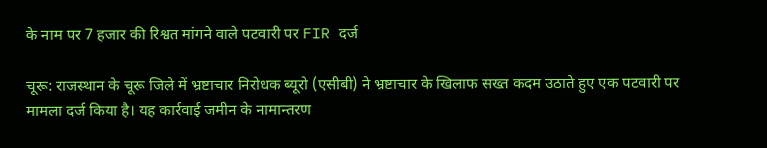के नाम पर 7 हजार की रिश्वत मांगने वाले पटवारी पर FIR दर्ज

चूरू: राजस्थान के चूरू जिले में भ्रष्टाचार निरोधक ब्यूरो (एसीबी) ने भ्रष्टाचार के खिलाफ सख्त कदम उठाते हुए एक पटवारी पर मामला दर्ज किया है। यह कार्रवाई जमीन के नामान्तरण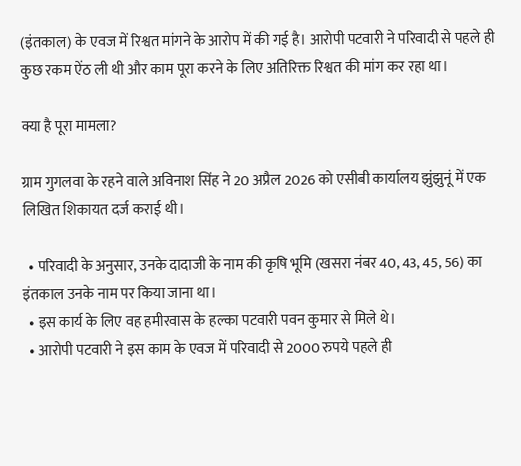(इंतकाल) के एवज में रिश्वत मांगने के आरोप में की गई है। आरोपी पटवारी ने परिवादी से पहले ही कुछ रकम ऐंठ ली थी और काम पूरा करने के लिए अतिरिक्त रिश्वत की मांग कर रहा था।

क्या है पूरा मामला?

ग्राम गुगलवा के रहने वाले अविनाश सिंह ने 20 अप्रैल 2026 को एसीबी कार्यालय झुंझुनूं में एक लिखित शिकायत दर्ज कराई थी।

  • परिवादी के अनुसार, उनके दादाजी के नाम की कृषि भूमि (खसरा नंबर 40, 43, 45, 56) का इंतकाल उनके नाम पर किया जाना था।
  • इस कार्य के लिए वह हमीरवास के हल्का पटवारी पवन कुमार से मिले थे।
  • आरोपी पटवारी ने इस काम के एवज में परिवादी से 2000 रुपये पहले ही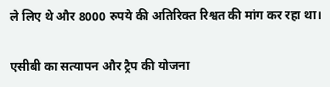ले लिए थे और 8000 रुपये की अतिरिक्त रिश्वत की मांग कर रहा था।

एसीबी का सत्यापन और ट्रैप की योजना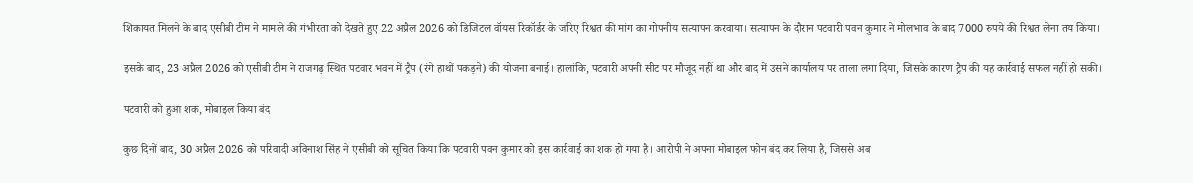शिकायत मिलने के बाद एसीबी टीम ने मामले की गंभीरता को देखते हुए 22 अप्रैल 2026 को डिजिटल वॉयस रिकॉर्डर के जरिए रिश्वत की मांग का गोपनीय सत्यापन करवाया। सत्यापन के दौरान पटवारी पवन कुमार ने मोलभाव के बाद 7000 रुपये की रिश्वत लेना तय किया।

इसके बाद, 23 अप्रैल 2026 को एसीबी टीम ने राजगढ़ स्थित पटवार भवन में ट्रैप (रंगे हाथों पकड़ने) की योजना बनाई। हालांकि, पटवारी अपनी सीट पर मौजूद नहीं था और बाद में उसने कार्यालय पर ताला लगा दिया, जिसके कारण ट्रैप की यह कार्रवाई सफल नहीं हो सकी।

पटवारी को हुआ शक, मोबाइल किया बंद

कुछ दिनों बाद, 30 अप्रैल 2026 को परिवादी अविनाश सिंह ने एसीबी को सूचित किया कि पटवारी पवन कुमार को इस कार्रवाई का शक हो गया है। आरोपी ने अपना मोबाइल फोन बंद कर लिया है, जिससे अब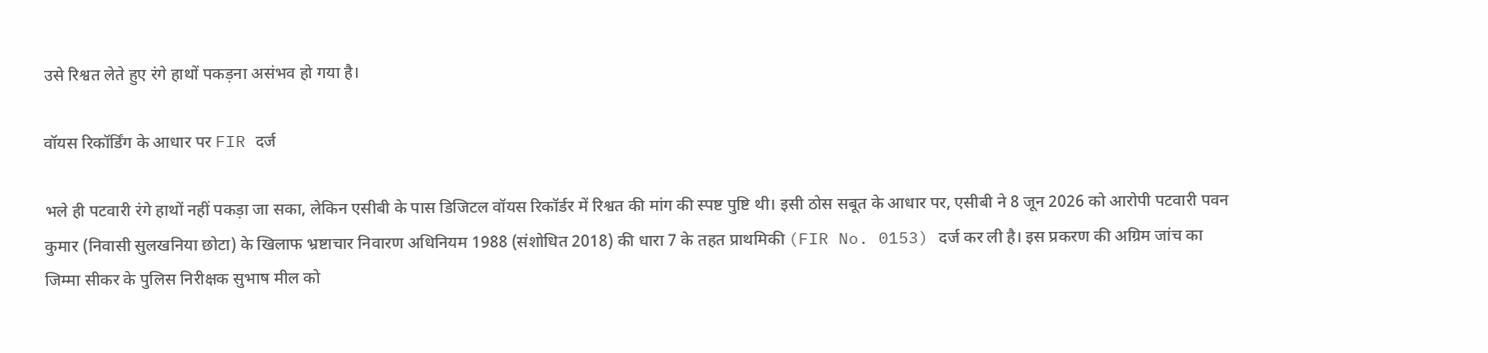उसे रिश्वत लेते हुए रंगे हाथों पकड़ना असंभव हो गया है।

वॉयस रिकॉर्डिंग के आधार पर FIR दर्ज

भले ही पटवारी रंगे हाथों नहीं पकड़ा जा सका, लेकिन एसीबी के पास डिजिटल वॉयस रिकॉर्डर में रिश्वत की मांग की स्पष्ट पुष्टि थी। इसी ठोस सबूत के आधार पर, एसीबी ने 8 जून 2026 को आरोपी पटवारी पवन कुमार (निवासी सुलखनिया छोटा) के खिलाफ भ्रष्टाचार निवारण अधिनियम 1988 (संशोधित 2018) की धारा 7 के तहत प्राथमिकी (FIR No. 0153) दर्ज कर ली है। इस प्रकरण की अग्रिम जांच का जिम्मा सीकर के पुलिस निरीक्षक सुभाष मील को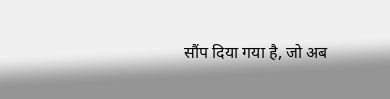सौंप दिया गया है, जो अब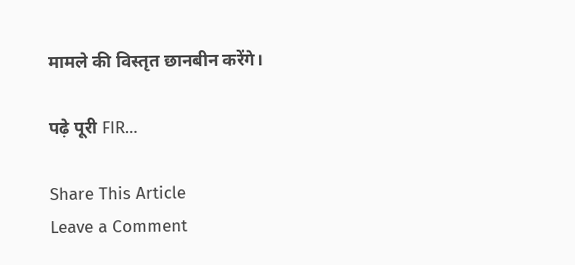मामले की विस्तृत छानबीन करेंगे।

पढ़े पूरी FIR…

Share This Article
Leave a Comment